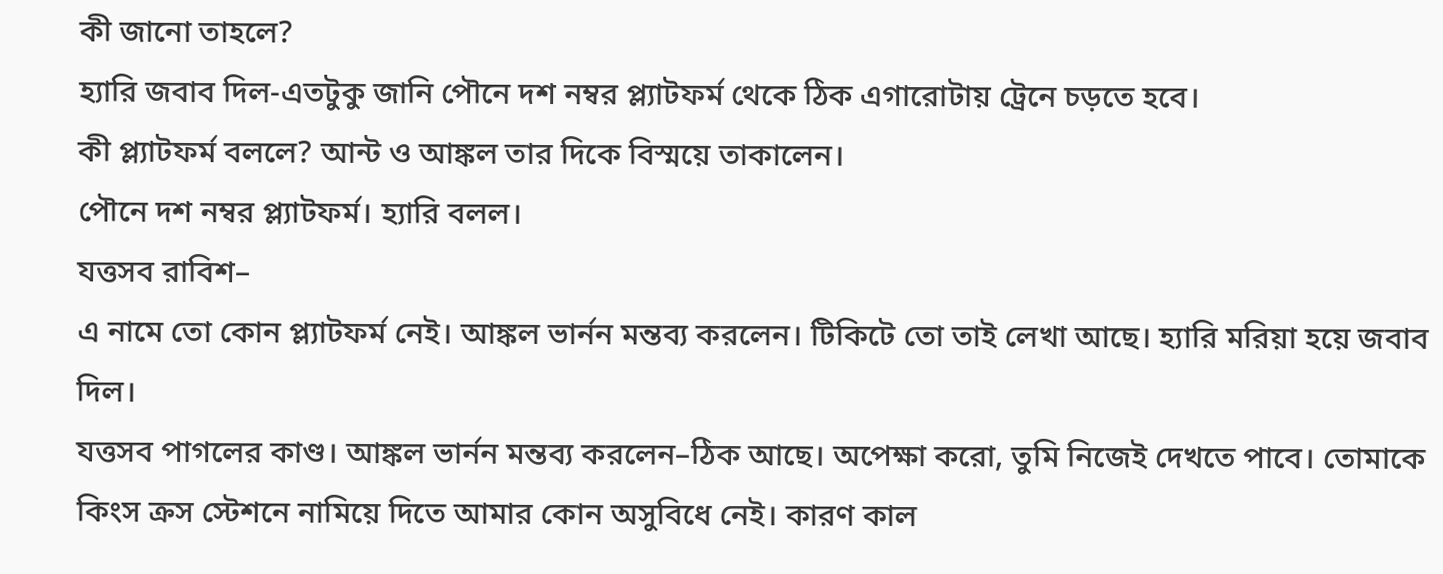কী জানো তাহলে?
হ্যারি জবাব দিল-এতটুকু জানি পৌনে দশ নম্বর প্ল্যাটফর্ম থেকে ঠিক এগারোটায় ট্রেনে চড়তে হবে।
কী প্ল্যাটফর্ম বললে? আন্ট ও আঙ্কল তার দিকে বিস্ময়ে তাকালেন।
পৌনে দশ নম্বর প্ল্যাটফর্ম। হ্যারি বলল।
যত্তসব রাবিশ–
এ নামে তো কোন প্ল্যাটফর্ম নেই। আঙ্কল ভার্নন মন্তব্য করলেন। টিকিটে তো তাই লেখা আছে। হ্যারি মরিয়া হয়ে জবাব দিল।
যত্তসব পাগলের কাণ্ড। আঙ্কল ভার্নন মন্তব্য করলেন–ঠিক আছে। অপেক্ষা করো, তুমি নিজেই দেখতে পাবে। তোমাকে কিংস ক্রস স্টেশনে নামিয়ে দিতে আমার কোন অসুবিধে নেই। কারণ কাল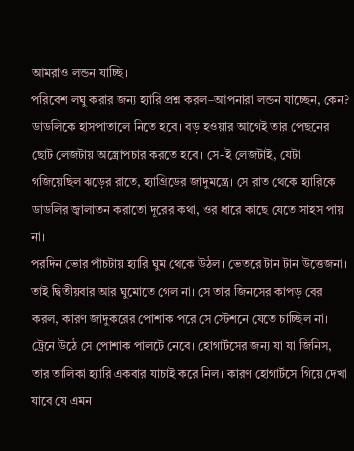আমরাও লন্ডন যাচ্ছি।
পরিবেশ লঘু করার জন্য হ্যারি প্রশ্ন করল–আপনারা লন্ডন যাচ্ছেন, কেন?
ডাডলিকে হাসপাতালে নিতে হবে। বড় হওয়ার আগেই তার পেছনের ছোট লেজটায় অস্ত্রোপচার করতে হবে। সে-ই লেজটাই, যেটা গজিয়েছিল ঝড়ের রাতে, হ্যাগ্রিডের জাদুমন্ত্রে। সে রাত থেকে হ্যারিকে ডাডলির জ্বালাতন করাতো দূরের কথা, ওর ধারে কাছে যেতে সাহস পায় না।
পরদিন ভোর পাঁচটায় হ্যারি ঘুম থেকে উঠল। ভেতরে টান টান উত্তেজনা। তাই দ্বিতীয়বার আর ঘুমোতে গেল না। সে তার জিনসের কাপড় বের করল, কারণ জাদুকরের পোশাক পরে সে স্টেশনে যেতে চাচ্ছিল না। ট্রেনে উঠে সে পোশাক পালটে নেবে। হোগার্টসের জন্য যা যা জিনিস, তার তালিকা হ্যারি একবার যাচাই করে নিল। কারণ হোগার্টসে গিয়ে দেখা যাবে যে এমন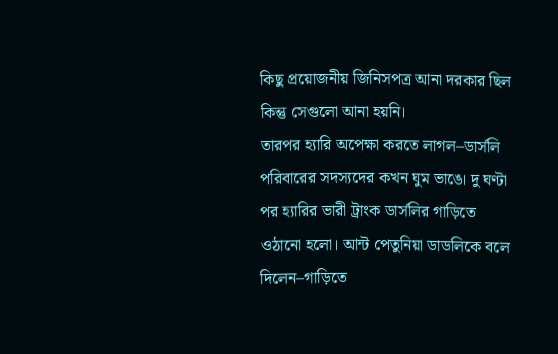কিছু প্রয়োজনীয় জিনিসপত্র আনা দরকার ছিল কিন্তু সেগুলো আনা হয়নি।
তারপর হ্যারি অপেক্ষা করতে লাগল–ডার্সলি পরিবারের সদস্যদের কখন ঘুম ভাঙে। দু ঘণ্টা পর হ্যারির ভারী ট্রাংক ডার্সলির গাড়িতে ওঠানো হলো। আন্ট পেতুনিয়া ডাডলিকে বলে দিলেন–গাড়িতে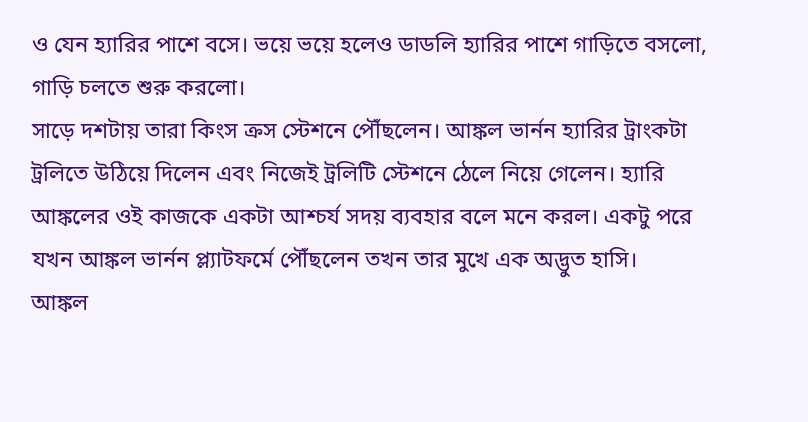ও যেন হ্যারির পাশে বসে। ভয়ে ভয়ে হলেও ডাডলি হ্যারির পাশে গাড়িতে বসলো, গাড়ি চলতে শুরু করলো।
সাড়ে দশটায় তারা কিংস ক্রস স্টেশনে পৌঁছলেন। আঙ্কল ভার্নন হ্যারির ট্রাংকটা ট্রলিতে উঠিয়ে দিলেন এবং নিজেই ট্রলিটি স্টেশনে ঠেলে নিয়ে গেলেন। হ্যারি আঙ্কলের ওই কাজকে একটা আশ্চর্য সদয় ব্যবহার বলে মনে করল। একটু পরে যখন আঙ্কল ভার্নন প্ল্যাটফর্মে পৌঁছলেন তখন তার মুখে এক অদ্ভুত হাসি।
আঙ্কল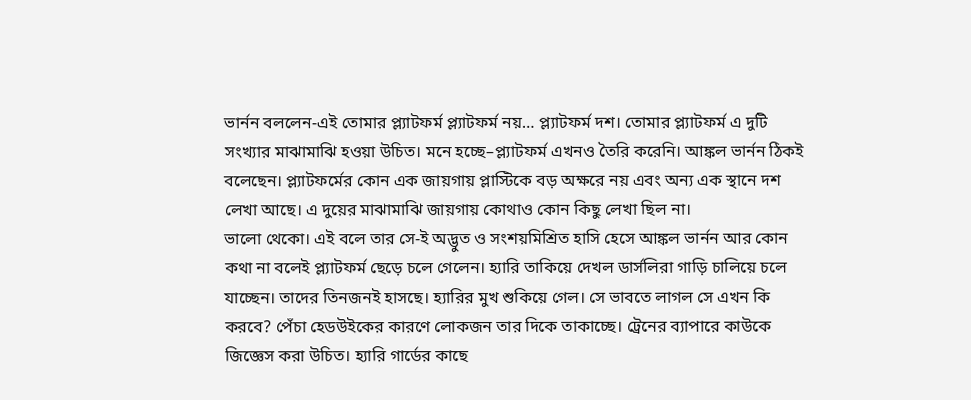ভার্নন বললেন-এই তোমার প্ল্যাটফর্ম প্ল্যাটফর্ম নয়… প্ল্যাটফর্ম দশ। তোমার প্ল্যাটফর্ম এ দুটি সংখ্যার মাঝামাঝি হওয়া উচিত। মনে হচ্ছে–প্ল্যাটফর্ম এখনও তৈরি করেনি। আঙ্কল ভার্নন ঠিকই বলেছেন। প্ল্যাটফর্মের কোন এক জায়গায় প্লাস্টিকে বড় অক্ষরে নয় এবং অন্য এক স্থানে দশ লেখা আছে। এ দুয়ের মাঝামাঝি জায়গায় কোথাও কোন কিছু লেখা ছিল না।
ভালো থেকো। এই বলে তার সে-ই অদ্ভুত ও সংশয়মিশ্রিত হাসি হেসে আঙ্কল ভার্নন আর কোন কথা না বলেই প্ল্যাটফর্ম ছেড়ে চলে গেলেন। হ্যারি তাকিয়ে দেখল ডার্সলিরা গাড়ি চালিয়ে চলে যাচ্ছেন। তাদের তিনজনই হাসছে। হ্যারির মুখ শুকিয়ে গেল। সে ভাবতে লাগল সে এখন কি করবে? পেঁচা হেডউইকের কারণে লোকজন তার দিকে তাকাচ্ছে। ট্রেনের ব্যাপারে কাউকে জিজ্ঞেস করা উচিত। হ্যারি গার্ডের কাছে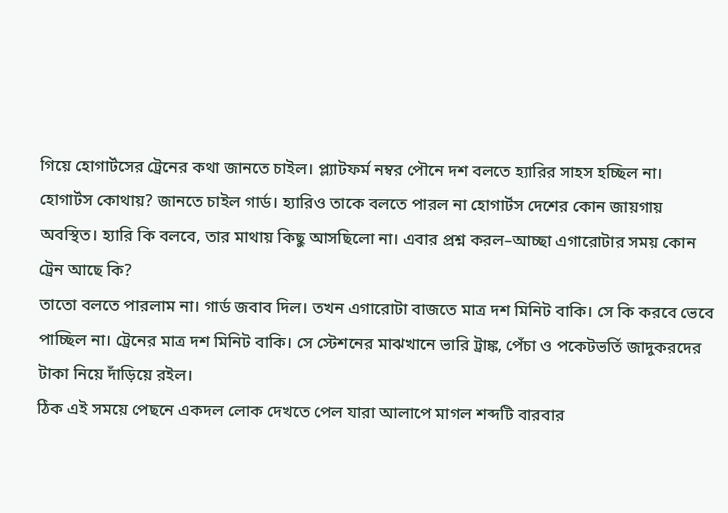গিয়ে হোগার্টসের ট্রেনের কথা জানতে চাইল। প্ল্যাটফর্ম নম্বর পৌনে দশ বলতে হ্যারির সাহস হচ্ছিল না। হোগার্টস কোথায়? জানতে চাইল গার্ড। হ্যারিও তাকে বলতে পারল না হোগার্টস দেশের কোন জায়গায় অবস্থিত। হ্যারি কি বলবে, তার মাথায় কিছু আসছিলো না। এবার প্রশ্ন করল–আচ্ছা এগারোটার সময় কোন ট্রেন আছে কি?
তাতো বলতে পারলাম না। গার্ড জবাব দিল। তখন এগারোটা বাজতে মাত্র দশ মিনিট বাকি। সে কি করবে ভেবে পাচ্ছিল না। ট্রেনের মাত্র দশ মিনিট বাকি। সে স্টেশনের মাঝখানে ভারি ট্রাঙ্ক, পেঁচা ও পকেটভর্তি জাদুকরদের টাকা নিয়ে দাঁড়িয়ে রইল।
ঠিক এই সময়ে পেছনে একদল লোক দেখতে পেল যারা আলাপে মাগল শব্দটি বারবার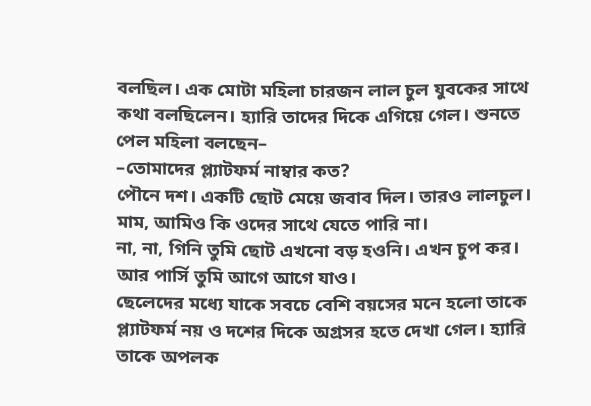বলছিল। এক মোটা মহিলা চারজন লাল চুল যুবকের সাথে কথা বলছিলেন। হ্যারি তাদের দিকে এগিয়ে গেল। শুনতে পেল মহিলা বলছেন–
–তোমাদের প্ল্যাটফর্ম নাম্বার কত?
পৌনে দশ। একটি ছোট মেয়ে জবাব দিল। তারও লালচুল। মাম, আমিও কি ওদের সাথে যেতে পারি না।
না, না, গিনি তুমি ছোট এখনো বড় হওনি। এখন চুপ কর। আর পার্সি তুমি আগে আগে যাও।
ছেলেদের মধ্যে যাকে সবচে বেশি বয়সের মনে হলো তাকে প্ল্যাটফর্ম নয় ও দশের দিকে অগ্রসর হতে দেখা গেল। হ্যারি তাকে অপলক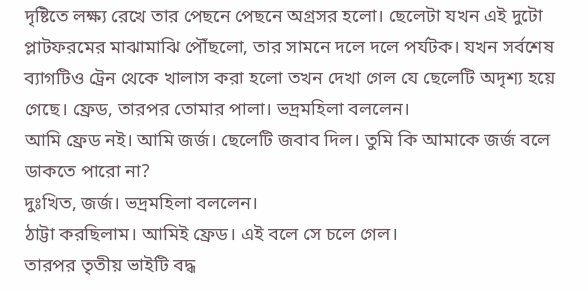দৃষ্টিতে লক্ষ্য রেখে তার পেছনে পেছনে অগ্রসর হলো। ছেলেটা যখন এই দুটো প্লাটফরমের মাঝামাঝি পৌঁছলো, তার সামনে দলে দলে পর্যটক। যখন সর্বশেষ ব্যাগটিও ট্রেন থেকে খালাস করা হলো তখন দেখা গেল যে ছেলেটি অদৃশ্য হয়ে গেছে। ফ্রেড, তারপর তোমার পালা। ভদ্রমহিলা বললেন।
আমি ফ্রেড নই। আমি জর্জ। ছেলেটি জবাব দিল। তুমি কি আমাকে জর্জ বলে ডাকতে পারো না?
দুঃখিত, জর্জ। ভদ্রমহিলা বললেন।
ঠাট্টা করছিলাম। আমিই ফ্রেড। এই বলে সে চলে গেল।
তারপর তৃতীয় ভাইটি বদ্ধ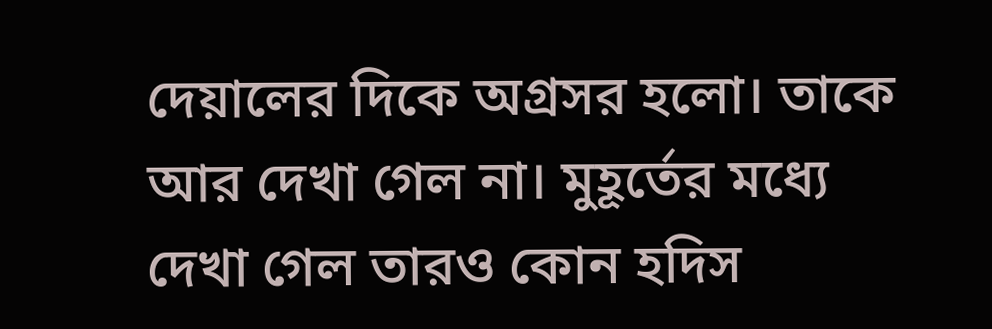দেয়ালের দিকে অগ্রসর হলো। তাকে আর দেখা গেল না। মুহূর্তের মধ্যে দেখা গেল তারও কোন হদিস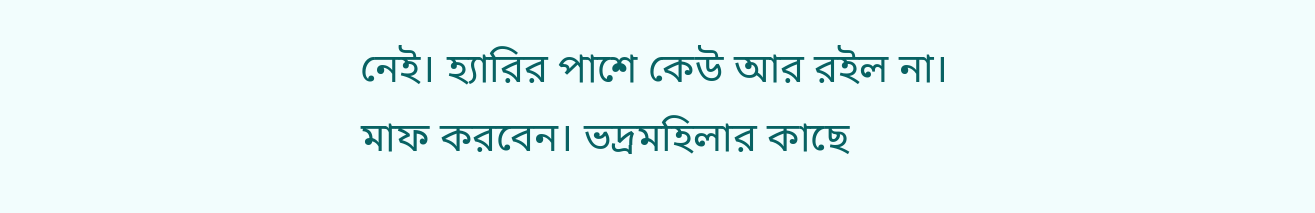নেই। হ্যারির পাশে কেউ আর রইল না।
মাফ করবেন। ভদ্রমহিলার কাছে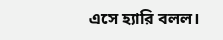এসে হ্যারি বলল।